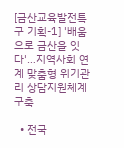[금산교육발전특구 기획-1] '배움으로 금산을 잇다'…지역사회 연계 맞춤형 위기관리 상담지원체계 구축

  • 전국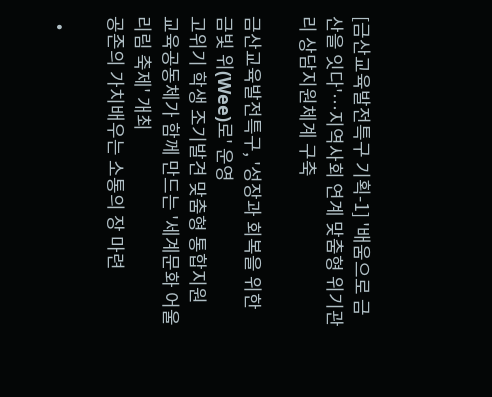[금산교육발전특구 기획-1] '배움으로 금산을 잇다'…지역사회 연계 맞춤형 위기관리 상담지원체계 구축

금산교육발전특구, '성장과 회복을 위한 금빛 위(Wee)로' 운영
고위기 학생 조기발견 맞춤형 통합지원
교육공동체가 함께 만드는 '세계문화 어울리림 축제' 개최
공존의 가치배우는 소통의 장 마련

  •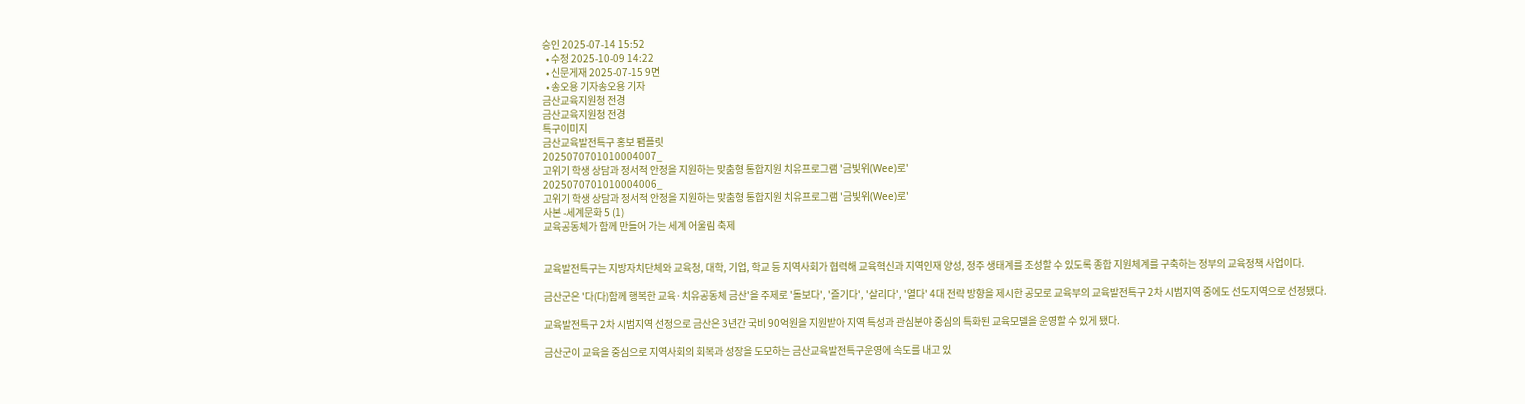승인 2025-07-14 15:52
  • 수정 2025-10-09 14:22
  • 신문게재 2025-07-15 9면
  • 송오용 기자송오용 기자
금산교육지원청 전경
금산교육지원청 전경
특구이미지
금산교육발전특구 홍보 팸플릿
2025070701010004007_
고위기 학생 상담과 정서적 안정을 지원하는 맞춤형 통합지원 치유프로그램 '금빛위(Wee)로'
2025070701010004006_
고위기 학생 상담과 정서적 안정을 지원하는 맞춤형 통합지원 치유프로그램 '금빛위(Wee)로'
사본 -세계문화 5 (1)
교육공동체가 함께 만들어 가는 세계 어울림 축제


교육발전특구는 지방자치단체와 교육청, 대학, 기업, 학교 등 지역사회가 협력해 교육혁신과 지역인재 양성, 정주 생태계를 조성할 수 있도록 종합 지원체계를 구축하는 정부의 교육정책 사업이다.

금산군은 '다(다)함께 행복한 교육·치유공동체 금산'을 주제로 '돌보다', '즐기다', '살리다', '열다' 4대 전략 방향을 제시한 공모로 교육부의 교육발전특구 2차 시범지역 중에도 선도지역으로 선정됐다.

교육발전특구 2차 시범지역 선정으로 금산은 3년간 국비 90억원을 지원받아 지역 특성과 관심분야 중심의 특화된 교육모델을 운영할 수 있게 됐다.

금산군이 교육을 중심으로 지역사회의 회복과 성장을 도모하는 금산교육발전특구운영에 속도를 내고 있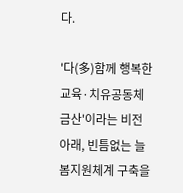다.

'다(多)함께 행복한 교육·치유공동체 금산'이라는 비전 아래, 빈틈없는 늘봄지원체계 구축을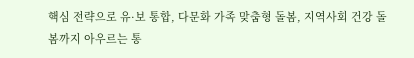핵심 전략으로 유·보 통합, 다문화 가족 맞춤형 돌봄, 지역사회 건강 돌봄까지 아우르는 통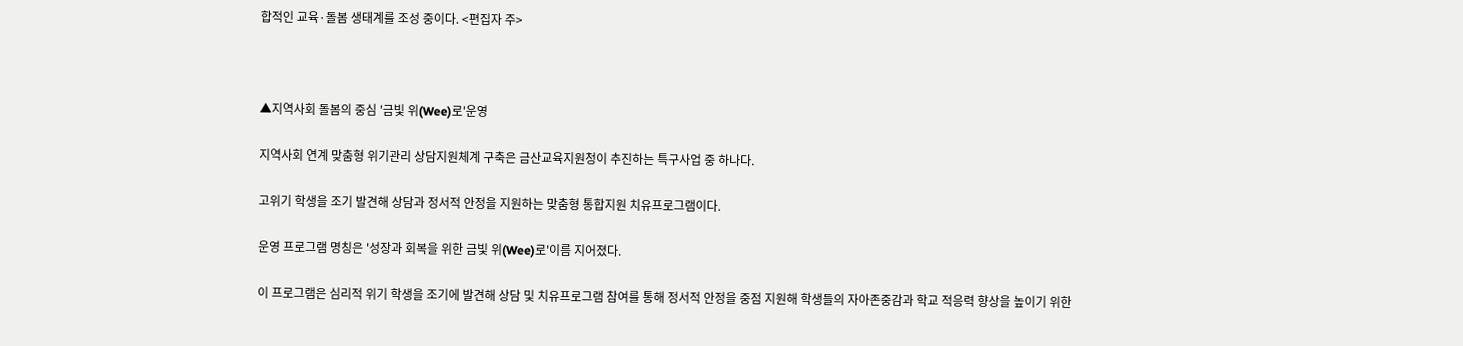합적인 교육·돌봄 생태계를 조성 중이다. <편집자 주>



▲지역사회 돌봄의 중심 '금빛 위(Wee)로'운영

지역사회 연계 맞춤형 위기관리 상담지원체계 구축은 금산교육지원청이 추진하는 특구사업 중 하나다.

고위기 학생을 조기 발견해 상담과 정서적 안정을 지원하는 맞춤형 통합지원 치유프로그램이다.

운영 프로그램 명칭은 '성장과 회복을 위한 금빛 위(Wee)로'이름 지어졌다.

이 프로그램은 심리적 위기 학생을 조기에 발견해 상담 및 치유프로그램 참여를 통해 정서적 안정을 중점 지원해 학생들의 자아존중감과 학교 적응력 향상을 높이기 위한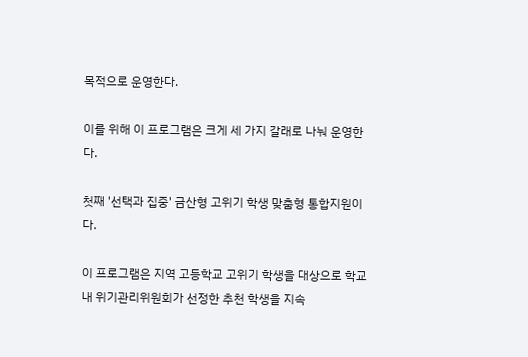목적으로 운영한다.

이를 위해 이 프로그램은 크게 세 가지 갈래로 나눠 운영한다.

첫째 '선택과 집중' 금산형 고위기 학생 맞춤형 통합지원이다.

이 프로그램은 지역 고등학교 고위기 학생을 대상으로 학교 내 위기관리위원회가 선정한 추천 학생을 지속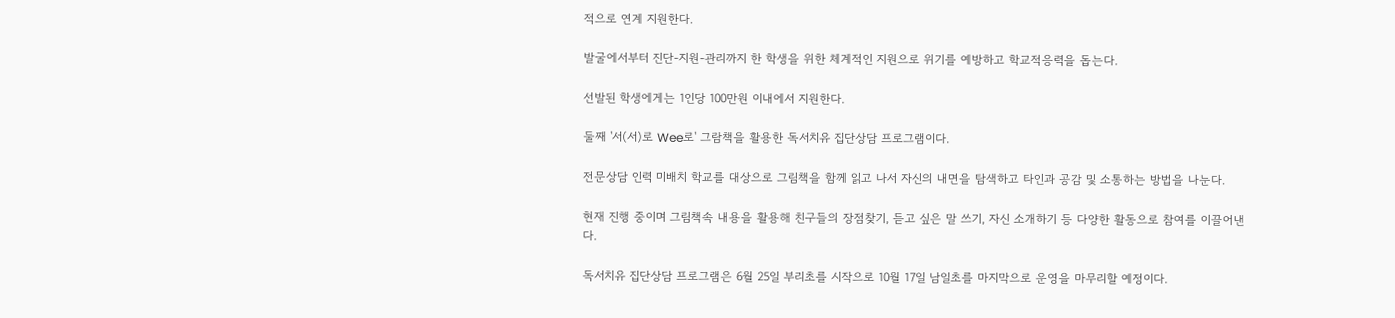적으로 연계 지원한다.

발굴에서부터 진단-지원-관리까지 한 학생을 위한 체계적인 지원으로 위기를 예방하고 학교적응력을 돕는다.

선발된 학생에게는 1인당 100만원 이내에서 지원한다.

둘째 '서(서)로 Wee로' 그람책을 활용한 독서치유 집단상담 프로그램이다.

전문상담 인력 미배치 학교를 대상으로 그림책을 함께 읽고 나서 자신의 내면을 탐색하고 타인과 공감 및 소통하는 방법을 나눈다.

현재 진행 중이며 그림책속 내용을 활용해 친구들의 장점찾기, 듣고 싶은 말 쓰기, 자신 소개하기 등 다양한 활동으로 참여를 이끌어낸다.

독서치유 집단상담 프로그램은 6월 25일 부리초를 시작으로 10월 17일 남일초를 마지막으로 운영을 마무리할 예정이다.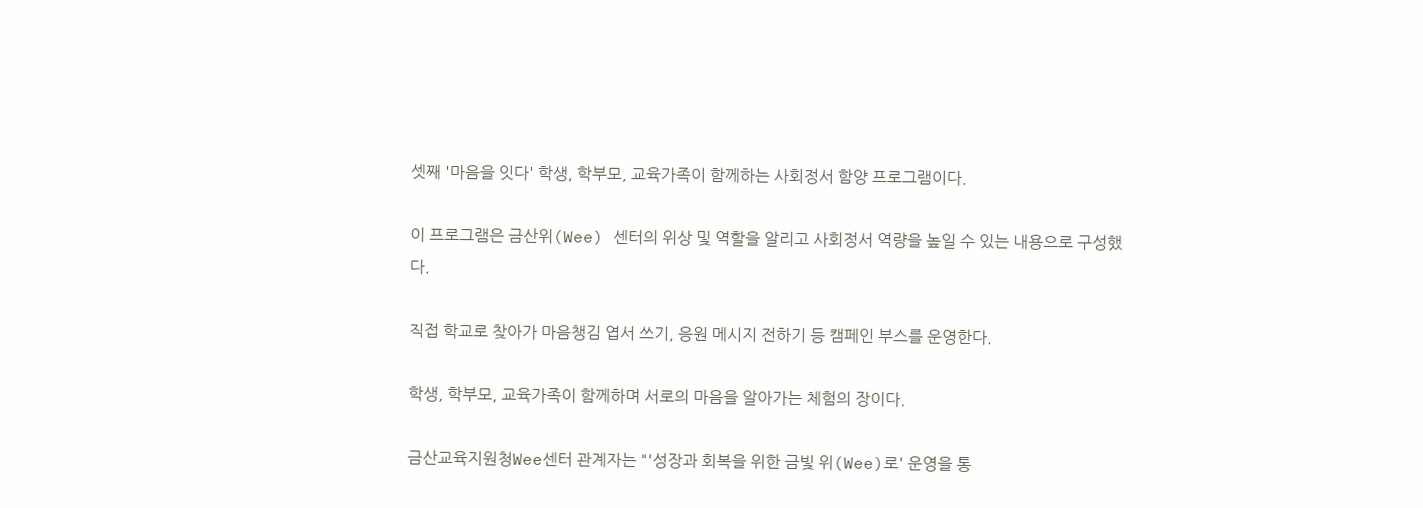셋째 '마음을 잇다' 학생, 학부모, 교육가족이 함께하는 사회정서 함양 프로그램이다.

이 프로그램은 금산위(Wee) 센터의 위상 및 역할을 알리고 사회정서 역량을 높일 수 있는 내용으로 구성했다.

직접 학교로 찾아가 마음챙김 엽서 쓰기, 응원 메시지 전하기 등 캠페인 부스를 운영한다.

학생, 학부모, 교육가족이 함께하며 서로의 마음을 알아가는 체험의 장이다.

금산교육지원청Wee센터 관계자는 "'성장과 회복을 위한 금빛 위(Wee)로' 운영을 통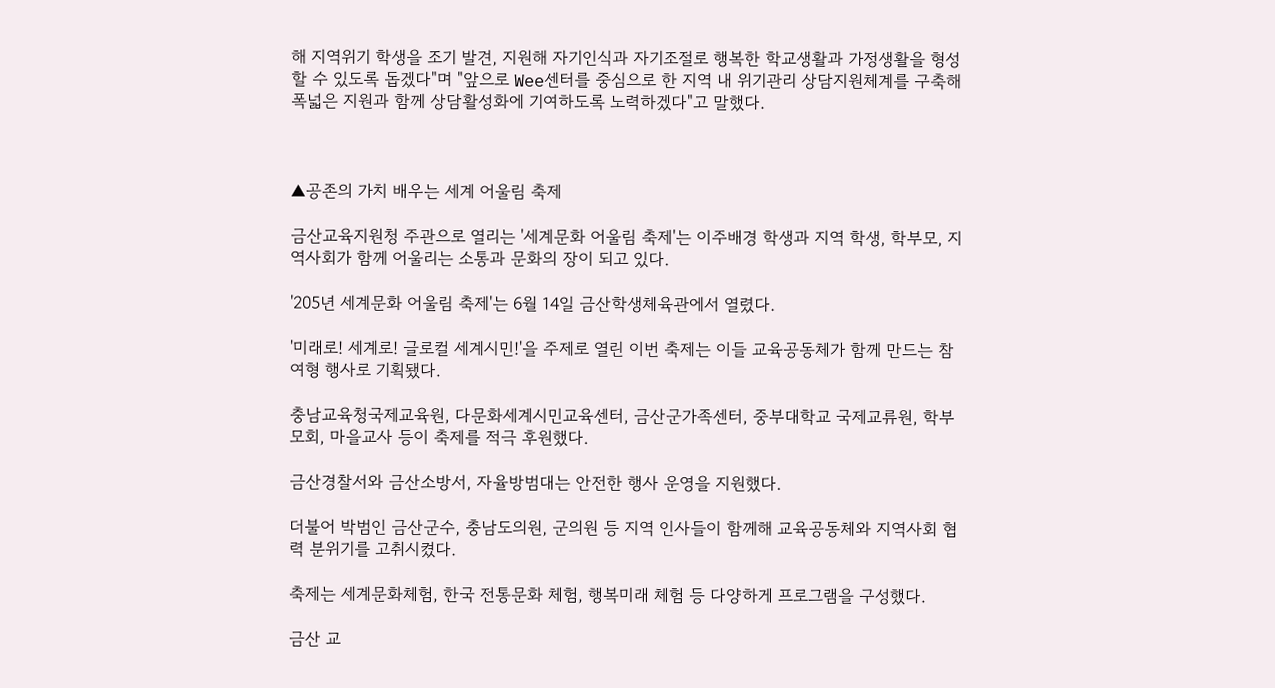해 지역위기 학생을 조기 발견, 지원해 자기인식과 자기조절로 행복한 학교생활과 가정생활을 형성할 수 있도록 돕겠다"며 "앞으로 Wee센터를 중심으로 한 지역 내 위기관리 상담지원체계를 구축해 폭넓은 지원과 함께 상담활성화에 기여하도록 노력하겠다"고 말했다.



▲공존의 가치 배우는 세계 어울림 축제

금산교육지원청 주관으로 열리는 '세계문화 어울림 축제'는 이주배경 학생과 지역 학생, 학부모, 지역사회가 함께 어울리는 소통과 문화의 장이 되고 있다.

'205년 세계문화 어울림 축제'는 6월 14일 금산학생체육관에서 열렸다.

'미래로! 세계로! 글로컬 세계시민!'을 주제로 열린 이번 축제는 이들 교육공동체가 함께 만드는 참여형 행사로 기획됐다.

충남교육청국제교육원, 다문화세계시민교육센터, 금산군가족센터, 중부대학교 국제교류원, 학부모회, 마을교사 등이 축제를 적극 후원했다.

금산경찰서와 금산소방서, 자율방범대는 안전한 행사 운영을 지원했다.

더불어 박범인 금산군수, 충남도의원, 군의원 등 지역 인사들이 함께해 교육공동체와 지역사회 협력 분위기를 고취시켰다.

축제는 세계문화체험, 한국 전통문화 체험, 행복미래 체험 등 다양하게 프로그램을 구성했다.

금산 교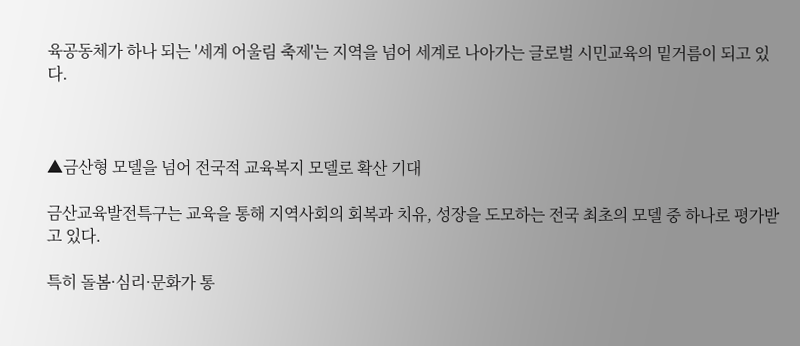육공동체가 하나 되는 '세계 어울림 축제'는 지역을 넘어 세계로 나아가는 글로벌 시민교육의 밑거름이 되고 있다.



▲금산형 모델을 넘어 전국적 교육복지 모델로 확산 기대

금산교육발전특구는 교육을 통해 지역사회의 회복과 치유, 성장을 도모하는 전국 최초의 모델 중 하나로 평가받고 있다.

특히 돌봄·심리·문화가 통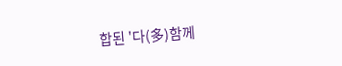합된 '다(多)함께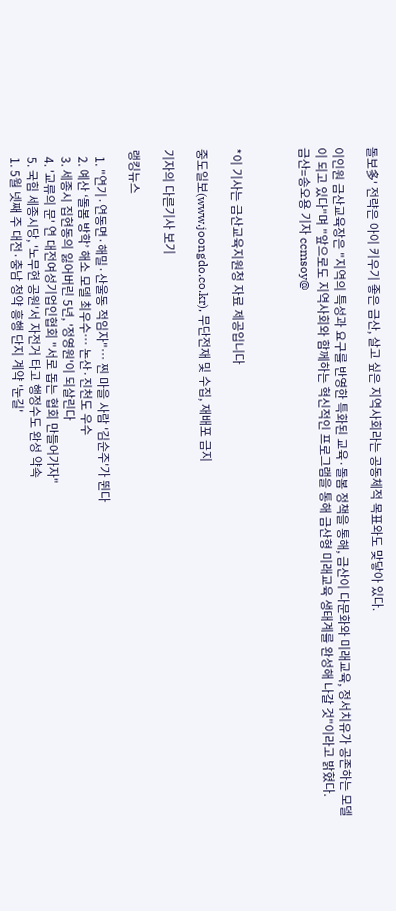돌보多' 전략은 아이 키우기 좋은 금산, 살고 싶은 지역사회라는 공동체적 목표와도 맞닿아 있다.

이인원 금산교육장은 "지역의 특성과 요구를 반영한 특화된 교육·돌봄 정책을 통해, 금산이 다문화와 미래교육, 정서치유가 공존하는 모델이 되고 있다"며 "앞으로도 지역사회와 함께하는 혁신적인 프로그램을 통해 금산형 미래교육 생태계를 완성해 나갈 것"이라고 밝혔다.
금산=송오용 기자 ccmsoy@



*이 기사는 금산교육지원청 자료 제공입니다

중도일보(www.joongdo.co.kr), 무단전재 및 수집, 재배포 금지

기자의 다른기사 보기

랭킹뉴스

  1. "연기·연동면·해밀·산울동 적임자"… 찐 마을 사람 '김순주'가 뛴다
  2. 예산 ‘돌봄 방학’ 해소 모델 최우수… 논산·진천도 우수
  3. 세종시 집현동의 잃어버린 5년, '정영원'이 되살린다
  4. '교류의 문' 연 대전여성기업인협회 "서로 돕는 협회 만들어가자"
  5. 국힘 세종시당, '노무현 공원'서 자전거 타고 행정수도 완성 약속
  1. 5월 넷째 주 대전·충남 청약 흥행 단지 계약 '눈길'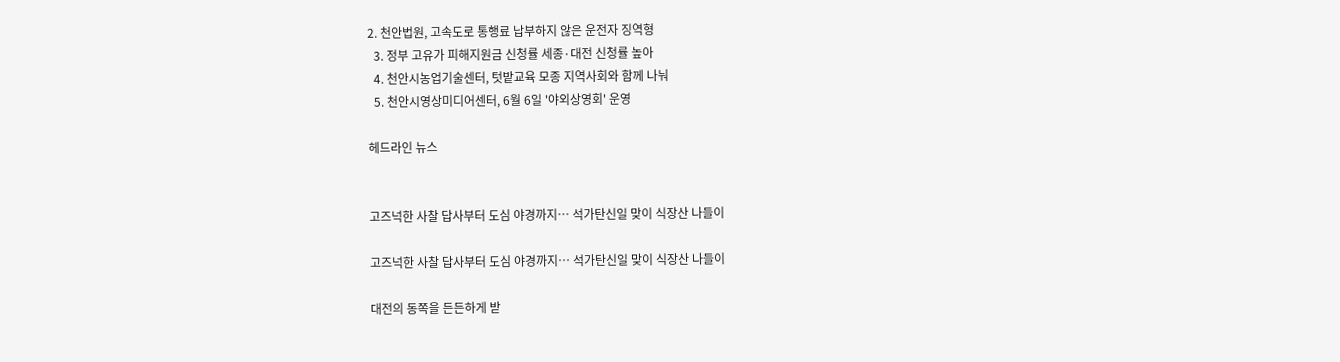2. 천안법원, 고속도로 통행료 납부하지 않은 운전자 징역형
  3. 정부 고유가 피해지원금 신청률 세종·대전 신청률 높아
  4. 천안시농업기술센터, 텃밭교육 모종 지역사회와 함께 나눠
  5. 천안시영상미디어센터, 6월 6일 '야외상영회' 운영

헤드라인 뉴스


고즈넉한 사찰 답사부터 도심 야경까지… 석가탄신일 맞이 식장산 나들이

고즈넉한 사찰 답사부터 도심 야경까지… 석가탄신일 맞이 식장산 나들이

대전의 동쪽을 든든하게 받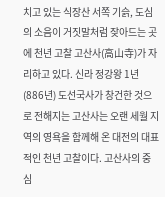치고 있는 식장산 서쪽 기슭, 도심의 소음이 거짓말처럼 잦아드는 곳에 천년 고찰 고산사(高山寺)가 자리하고 있다. 신라 정강왕 1년(886년) 도선국사가 창건한 것으로 전해지는 고산사는 오랜 세월 지역의 영욕을 함께해 온 대전의 대표적인 천년 고찰이다. 고산사의 중심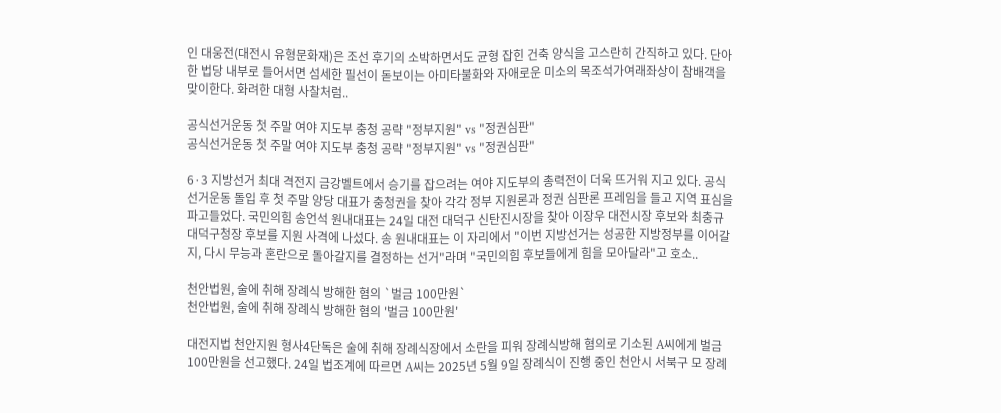인 대웅전(대전시 유형문화재)은 조선 후기의 소박하면서도 균형 잡힌 건축 양식을 고스란히 간직하고 있다. 단아한 법당 내부로 들어서면 섬세한 필선이 돋보이는 아미타불화와 자애로운 미소의 목조석가여래좌상이 참배객을 맞이한다. 화려한 대형 사찰처럼..

공식선거운동 첫 주말 여야 지도부 충청 공략 "정부지원" vs "정권심판"
공식선거운동 첫 주말 여야 지도부 충청 공략 "정부지원" vs "정권심판"

6·3 지방선거 최대 격전지 금강벨트에서 승기를 잡으려는 여야 지도부의 총력전이 더욱 뜨거워 지고 있다. 공식선거운동 돌입 후 첫 주말 양당 대표가 충청권을 찾아 각각 정부 지원론과 정권 심판론 프레임을 들고 지역 표심을 파고들었다. 국민의힘 송언석 원내대표는 24일 대전 대덕구 신탄진시장을 찾아 이장우 대전시장 후보와 최충규 대덕구청장 후보를 지원 사격에 나섰다. 송 원내대표는 이 자리에서 "이번 지방선거는 성공한 지방정부를 이어갈지, 다시 무능과 혼란으로 돌아갈지를 결정하는 선거"라며 "국민의힘 후보들에게 힘을 모아달라"고 호소..

천안법원, 술에 취해 장례식 방해한 혐의 `벌금 100만원`
천안법원, 술에 취해 장례식 방해한 혐의 '벌금 100만원'

대전지법 천안지원 형사4단독은 술에 취해 장례식장에서 소란을 피워 장례식방해 혐의로 기소된 A씨에게 벌금 100만원을 선고했다. 24일 법조계에 따르면 A씨는 2025년 5월 9일 장례식이 진행 중인 천안시 서북구 모 장례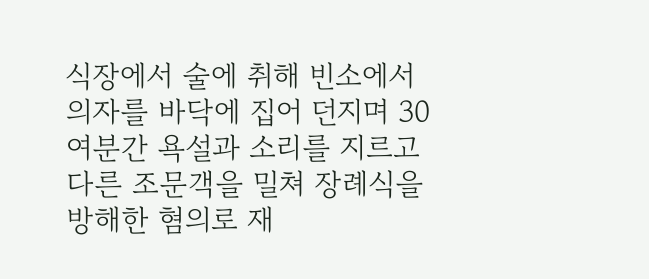식장에서 술에 취해 빈소에서 의자를 바닥에 집어 던지며 30여분간 욕설과 소리를 지르고 다른 조문객을 밀쳐 장례식을 방해한 혐의로 재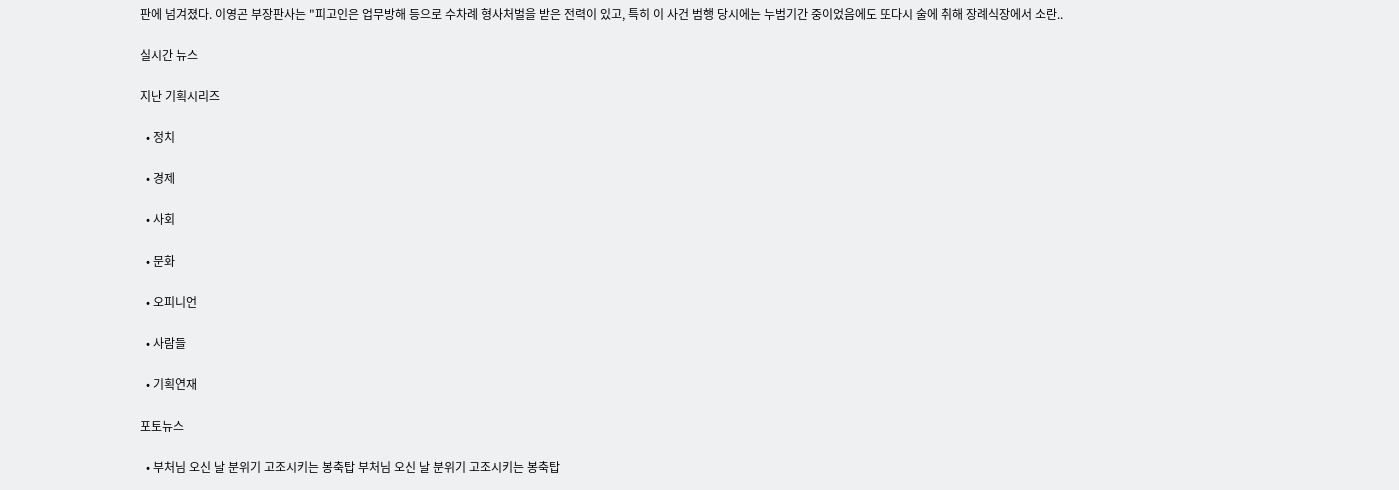판에 넘겨졌다. 이영곤 부장판사는 "피고인은 업무방해 등으로 수차례 형사처벌을 받은 전력이 있고, 특히 이 사건 범행 당시에는 누범기간 중이었음에도 또다시 술에 취해 장례식장에서 소란..

실시간 뉴스

지난 기획시리즈

  • 정치

  • 경제

  • 사회

  • 문화

  • 오피니언

  • 사람들

  • 기획연재

포토뉴스

  • 부처님 오신 날 분위기 고조시키는 봉축탑 부처님 오신 날 분위기 고조시키는 봉축탑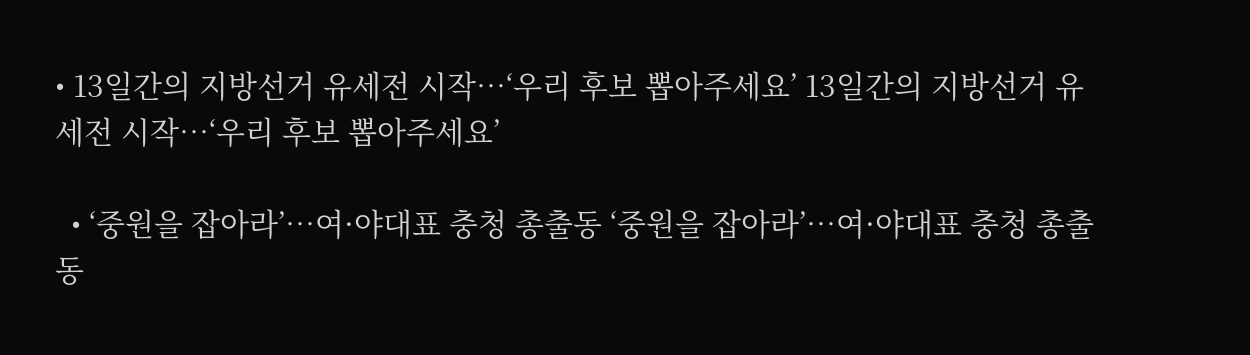• 13일간의 지방선거 유세전 시작…‘우리 후보 뽑아주세요’ 13일간의 지방선거 유세전 시작…‘우리 후보 뽑아주세요’

  • ‘중원을 잡아라’…여·야대표 충청 총출동 ‘중원을 잡아라’…여·야대표 충청 총출동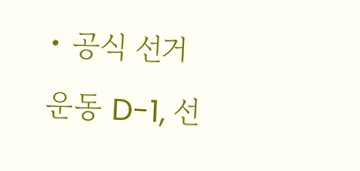• 공식 선거운동 D-1, 선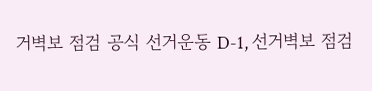거벽보 점검 공식 선거운동 D-1, 선거벽보 점검